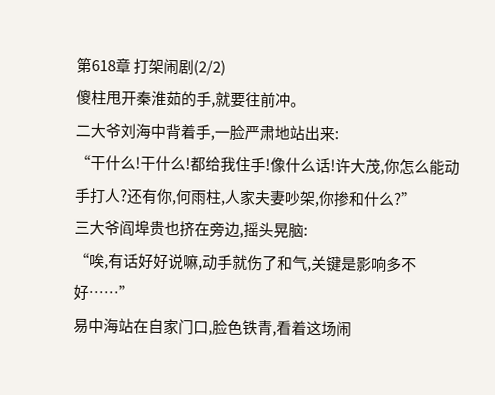第618章 打架闹剧(2/2)
傻柱甩开秦淮茹的手,就要往前冲。
二大爷刘海中背着手,一脸严肃地站出来:
“干什么!干什么!都给我住手!像什么话!许大茂,你怎么能动手打人?还有你,何雨柱,人家夫妻吵架,你掺和什么?”
三大爷阎埠贵也挤在旁边,摇头晃脑:
“唉,有话好好说嘛,动手就伤了和气,关键是影响多不好……”
易中海站在自家门口,脸色铁青,看着这场闹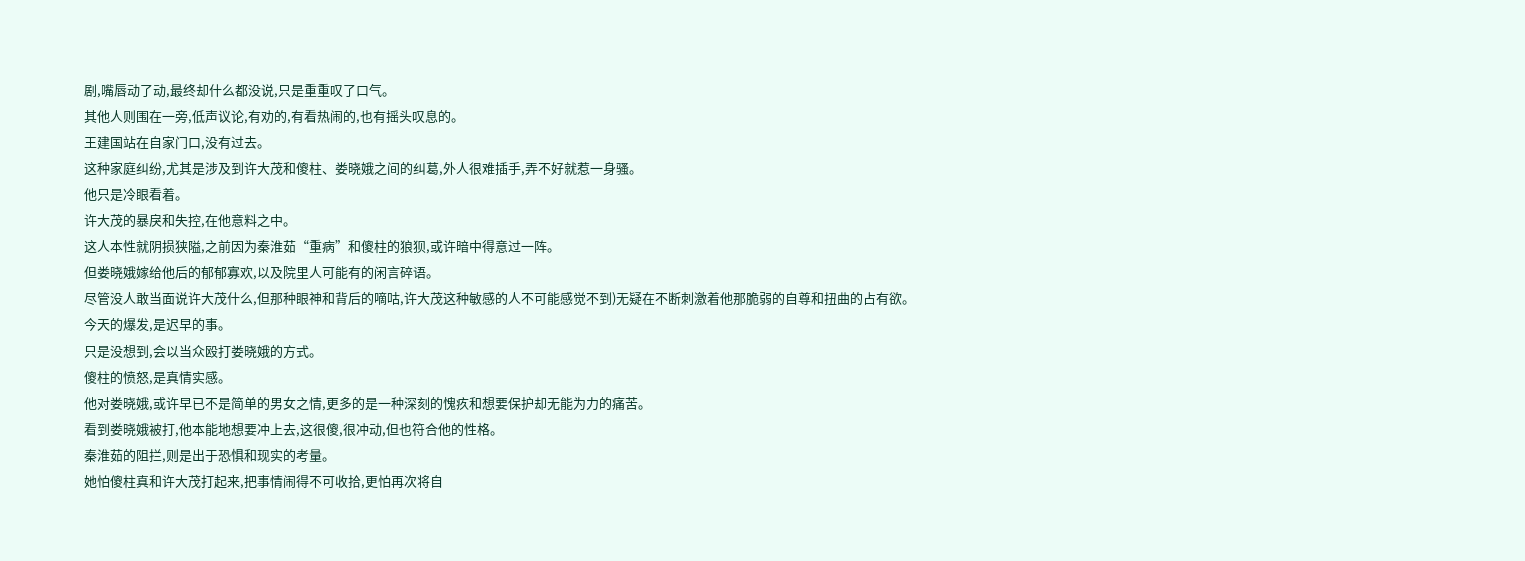剧,嘴唇动了动,最终却什么都没说,只是重重叹了口气。
其他人则围在一旁,低声议论,有劝的,有看热闹的,也有摇头叹息的。
王建国站在自家门口,没有过去。
这种家庭纠纷,尤其是涉及到许大茂和傻柱、娄晓娥之间的纠葛,外人很难插手,弄不好就惹一身骚。
他只是冷眼看着。
许大茂的暴戾和失控,在他意料之中。
这人本性就阴损狭隘,之前因为秦淮茹“重病”和傻柱的狼狈,或许暗中得意过一阵。
但娄晓娥嫁给他后的郁郁寡欢,以及院里人可能有的闲言碎语。
尽管没人敢当面说许大茂什么,但那种眼神和背后的嘀咕,许大茂这种敏感的人不可能感觉不到)无疑在不断刺激着他那脆弱的自尊和扭曲的占有欲。
今天的爆发,是迟早的事。
只是没想到,会以当众殴打娄晓娥的方式。
傻柱的愤怒,是真情实感。
他对娄晓娥,或许早已不是简单的男女之情,更多的是一种深刻的愧疚和想要保护却无能为力的痛苦。
看到娄晓娥被打,他本能地想要冲上去,这很傻,很冲动,但也符合他的性格。
秦淮茹的阻拦,则是出于恐惧和现实的考量。
她怕傻柱真和许大茂打起来,把事情闹得不可收拾,更怕再次将自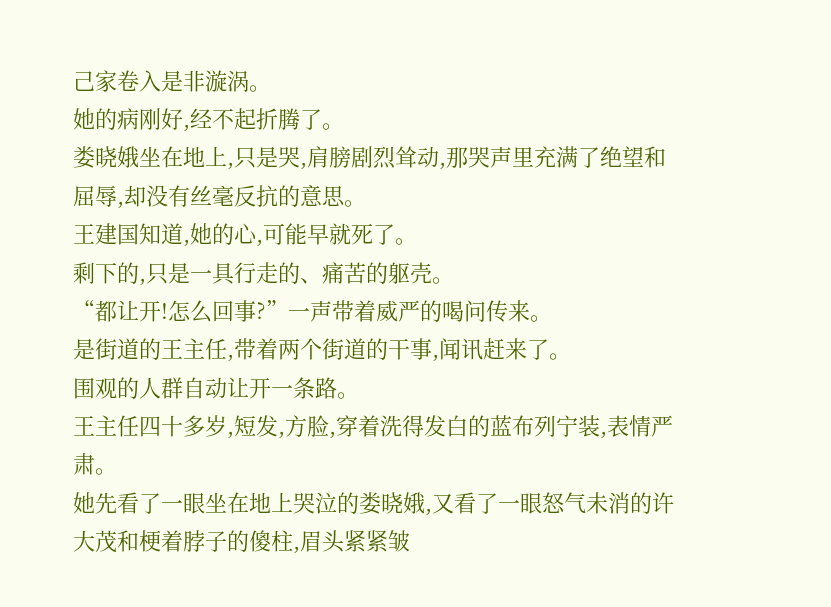己家卷入是非漩涡。
她的病刚好,经不起折腾了。
娄晓娥坐在地上,只是哭,肩膀剧烈耸动,那哭声里充满了绝望和屈辱,却没有丝毫反抗的意思。
王建国知道,她的心,可能早就死了。
剩下的,只是一具行走的、痛苦的躯壳。
“都让开!怎么回事?”一声带着威严的喝问传来。
是街道的王主任,带着两个街道的干事,闻讯赶来了。
围观的人群自动让开一条路。
王主任四十多岁,短发,方脸,穿着洗得发白的蓝布列宁装,表情严肃。
她先看了一眼坐在地上哭泣的娄晓娥,又看了一眼怒气未消的许大茂和梗着脖子的傻柱,眉头紧紧皱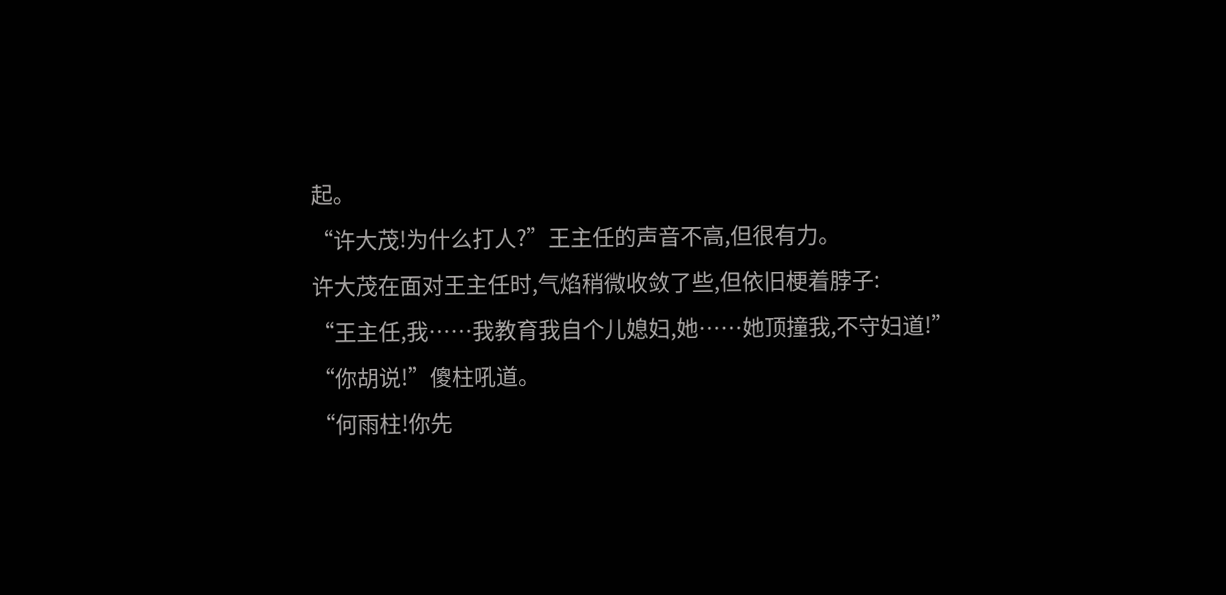起。
“许大茂!为什么打人?”王主任的声音不高,但很有力。
许大茂在面对王主任时,气焰稍微收敛了些,但依旧梗着脖子:
“王主任,我……我教育我自个儿媳妇,她……她顶撞我,不守妇道!”
“你胡说!”傻柱吼道。
“何雨柱!你先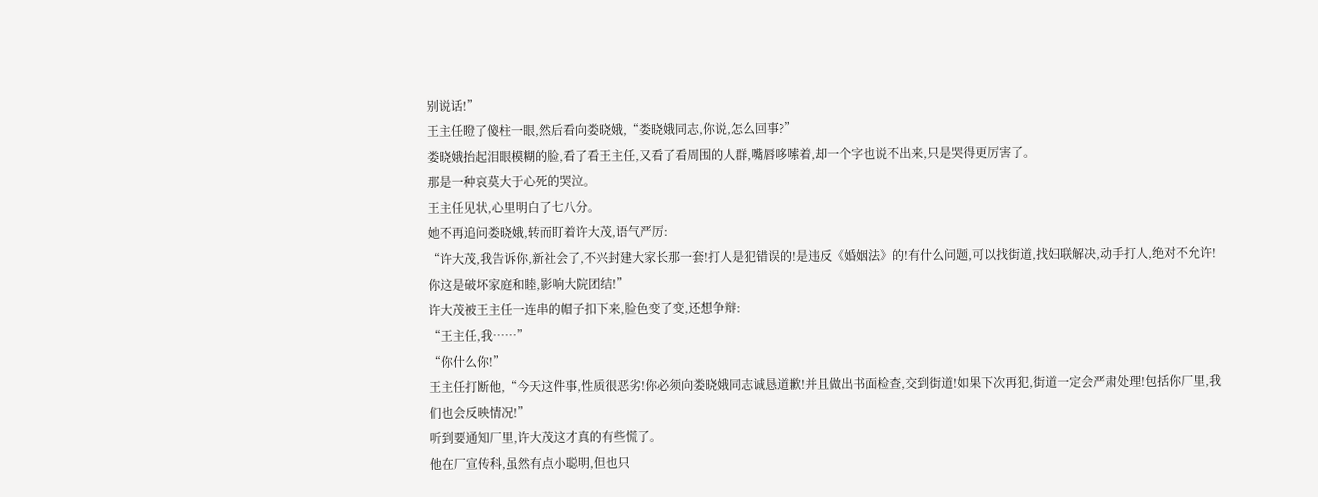别说话!”
王主任瞪了傻柱一眼,然后看向娄晓娥,“娄晓娥同志,你说,怎么回事?”
娄晓娥抬起泪眼模糊的脸,看了看王主任,又看了看周围的人群,嘴唇哆嗦着,却一个字也说不出来,只是哭得更厉害了。
那是一种哀莫大于心死的哭泣。
王主任见状,心里明白了七八分。
她不再追问娄晓娥,转而盯着许大茂,语气严厉:
“许大茂,我告诉你,新社会了,不兴封建大家长那一套!打人是犯错误的!是违反《婚姻法》的!有什么问题,可以找街道,找妇联解决,动手打人,绝对不允许!你这是破坏家庭和睦,影响大院团结!”
许大茂被王主任一连串的帽子扣下来,脸色变了变,还想争辩:
“王主任,我……”
“你什么你!”
王主任打断他,“今天这件事,性质很恶劣!你必须向娄晓娥同志诚恳道歉!并且做出书面检查,交到街道!如果下次再犯,街道一定会严肃处理!包括你厂里,我们也会反映情况!”
听到要通知厂里,许大茂这才真的有些慌了。
他在厂宣传科,虽然有点小聪明,但也只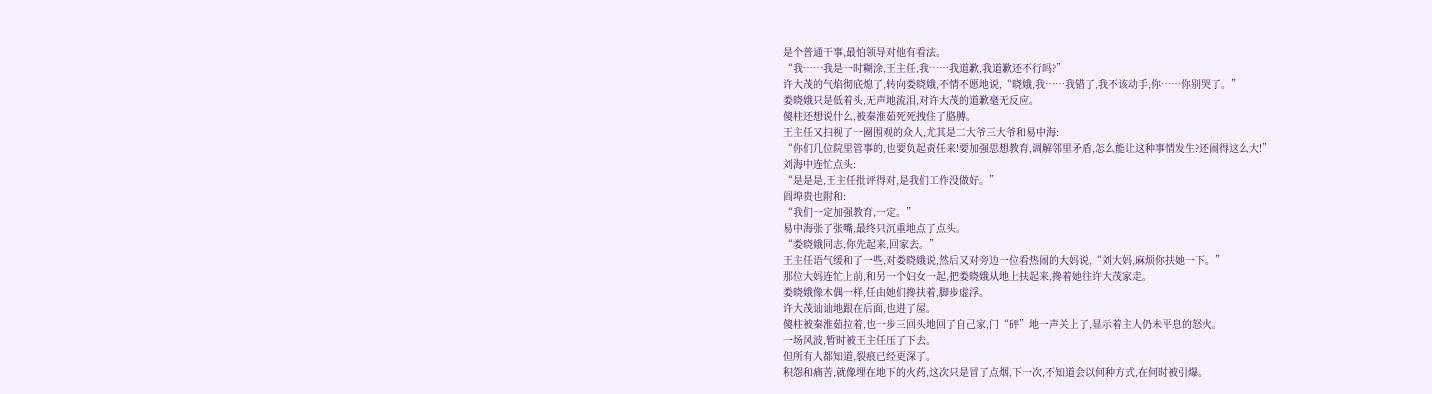是个普通干事,最怕领导对他有看法。
“我……我是一时糊涂,王主任,我……我道歉,我道歉还不行吗?”
许大茂的气焰彻底熄了,转向娄晓娥,不情不愿地说,“晓娥,我……我错了,我不该动手,你……你别哭了。”
娄晓娥只是低着头,无声地流泪,对许大茂的道歉毫无反应。
傻柱还想说什么,被秦淮茹死死拽住了胳膊。
王主任又扫视了一圈围观的众人,尤其是二大爷三大爷和易中海:
“你们几位院里管事的,也要负起责任来!要加强思想教育,调解邻里矛盾,怎么能让这种事情发生?还闹得这么大!”
刘海中连忙点头:
“是是是,王主任批评得对,是我们工作没做好。”
阎埠贵也附和:
“我们一定加强教育,一定。”
易中海张了张嘴,最终只沉重地点了点头。
“娄晓娥同志,你先起来,回家去。”
王主任语气缓和了一些,对娄晓娥说,然后又对旁边一位看热闹的大妈说,“刘大妈,麻烦你扶她一下。”
那位大妈连忙上前,和另一个妇女一起,把娄晓娥从地上扶起来,搀着她往许大茂家走。
娄晓娥像木偶一样,任由她们搀扶着,脚步虚浮。
许大茂讪讪地跟在后面,也进了屋。
傻柱被秦淮茹拉着,也一步三回头地回了自己家,门“砰”地一声关上了,显示着主人仍未平息的怒火。
一场风波,暂时被王主任压了下去。
但所有人都知道,裂痕已经更深了。
积怨和痛苦,就像埋在地下的火药,这次只是冒了点烟,下一次,不知道会以何种方式,在何时被引爆。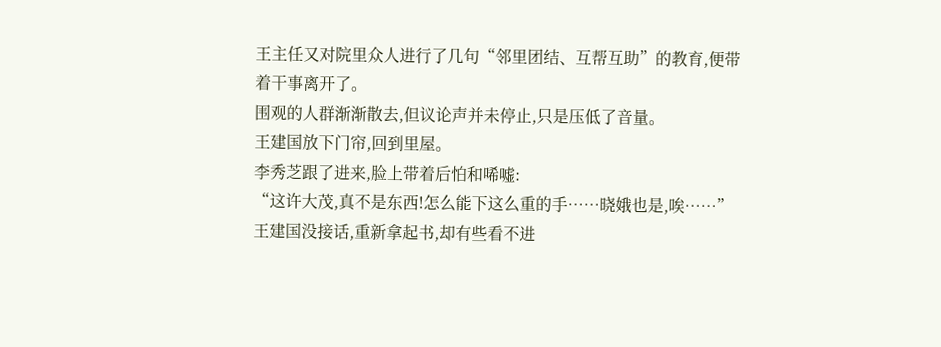王主任又对院里众人进行了几句“邻里团结、互帮互助”的教育,便带着干事离开了。
围观的人群渐渐散去,但议论声并未停止,只是压低了音量。
王建国放下门帘,回到里屋。
李秀芝跟了进来,脸上带着后怕和唏嘘:
“这许大茂,真不是东西!怎么能下这么重的手……晓娥也是,唉……”
王建国没接话,重新拿起书,却有些看不进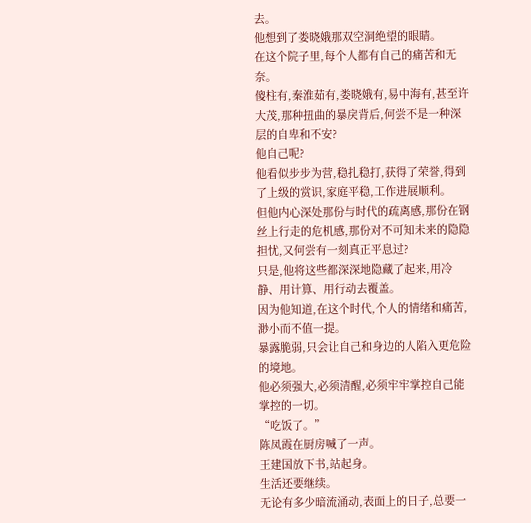去。
他想到了娄晓娥那双空洞绝望的眼睛。
在这个院子里,每个人都有自己的痛苦和无奈。
傻柱有,秦淮茹有,娄晓娥有,易中海有,甚至许大茂,那种扭曲的暴戾背后,何尝不是一种深层的自卑和不安?
他自己呢?
他看似步步为营,稳扎稳打,获得了荣誉,得到了上级的赏识,家庭平稳,工作进展顺利。
但他内心深处那份与时代的疏离感,那份在钢丝上行走的危机感,那份对不可知未来的隐隐担忧,又何尝有一刻真正平息过?
只是,他将这些都深深地隐藏了起来,用冷静、用计算、用行动去覆盖。
因为他知道,在这个时代,个人的情绪和痛苦,渺小而不值一提。
暴露脆弱,只会让自己和身边的人陷入更危险的境地。
他必须强大,必须清醒,必须牢牢掌控自己能掌控的一切。
“吃饭了。”
陈凤霞在厨房喊了一声。
王建国放下书,站起身。
生活还要继续。
无论有多少暗流涌动,表面上的日子,总要一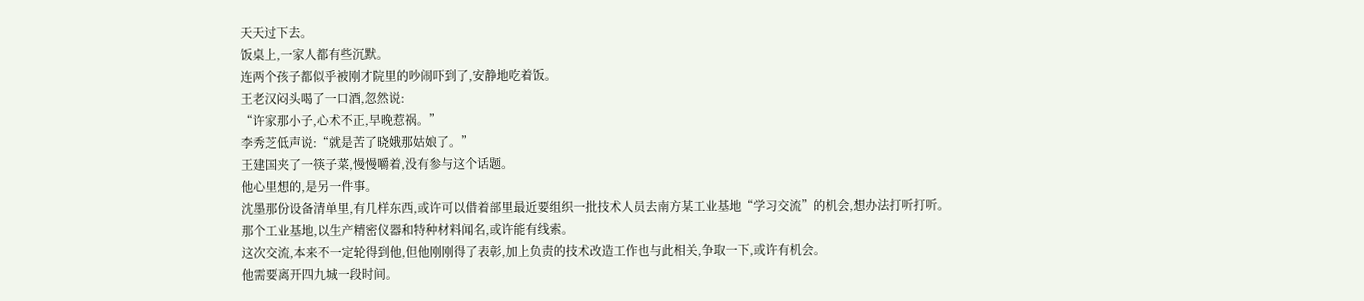天天过下去。
饭桌上,一家人都有些沉默。
连两个孩子都似乎被刚才院里的吵闹吓到了,安静地吃着饭。
王老汉闷头喝了一口酒,忽然说:
“许家那小子,心术不正,早晚惹祸。”
李秀芝低声说:“就是苦了晓娥那姑娘了。”
王建国夹了一筷子菜,慢慢嚼着,没有参与这个话题。
他心里想的,是另一件事。
沈墨那份设备清单里,有几样东西,或许可以借着部里最近要组织一批技术人员去南方某工业基地“学习交流”的机会,想办法打听打听。
那个工业基地,以生产精密仪器和特种材料闻名,或许能有线索。
这次交流,本来不一定轮得到他,但他刚刚得了表彰,加上负责的技术改造工作也与此相关,争取一下,或许有机会。
他需要离开四九城一段时间。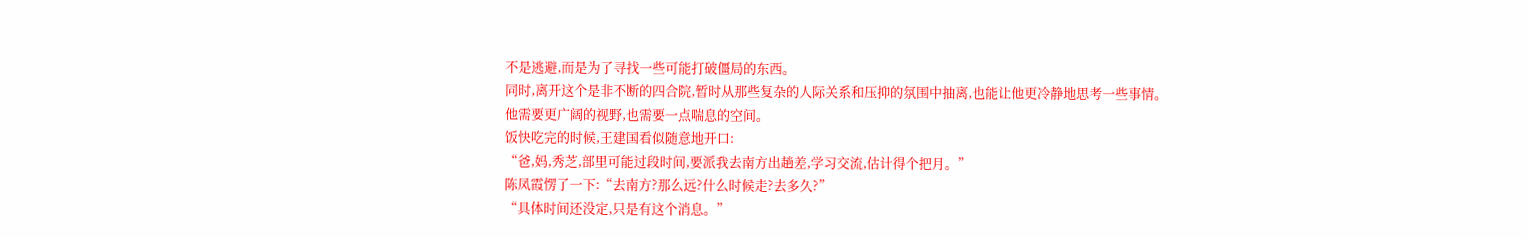不是逃避,而是为了寻找一些可能打破僵局的东西。
同时,离开这个是非不断的四合院,暂时从那些复杂的人际关系和压抑的氛围中抽离,也能让他更冷静地思考一些事情。
他需要更广阔的视野,也需要一点喘息的空间。
饭快吃完的时候,王建国看似随意地开口:
“爸,妈,秀芝,部里可能过段时间,要派我去南方出趟差,学习交流,估计得个把月。”
陈凤霞愣了一下:“去南方?那么远?什么时候走?去多久?”
“具体时间还没定,只是有这个消息。”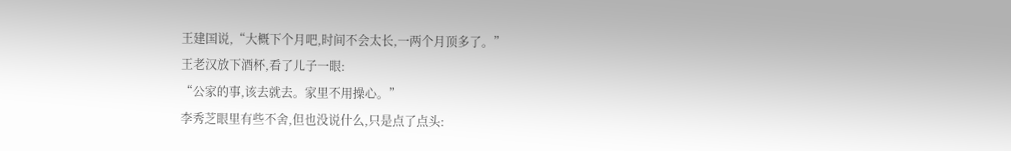王建国说,“大概下个月吧,时间不会太长,一两个月顶多了。”
王老汉放下酒杯,看了儿子一眼:
“公家的事,该去就去。家里不用操心。”
李秀芝眼里有些不舍,但也没说什么,只是点了点头: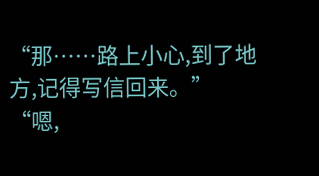“那……路上小心,到了地方,记得写信回来。”
“嗯,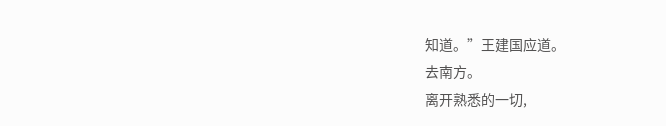知道。”王建国应道。
去南方。
离开熟悉的一切,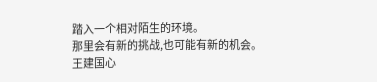踏入一个相对陌生的环境。
那里会有新的挑战,也可能有新的机会。
王建国心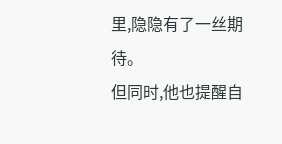里,隐隐有了一丝期待。
但同时,他也提醒自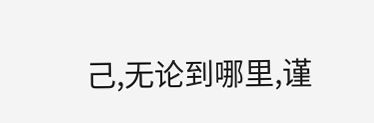己,无论到哪里,谨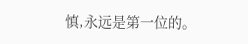慎,永远是第一位的。